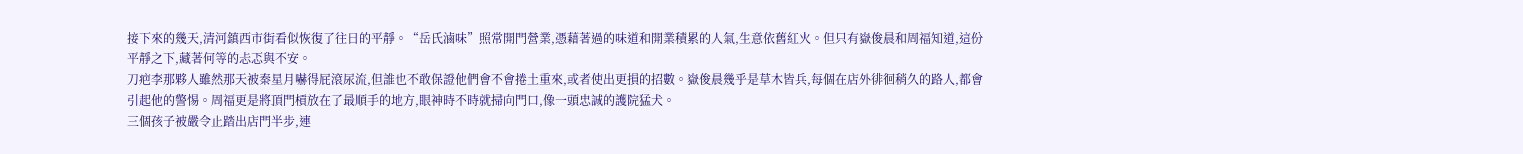接下來的幾天,清河鎮西市街看似恢復了往日的平靜。“岳氏滷味”照常開門營業,憑藉著過的味道和開業積累的人氣,生意依舊紅火。但只有嶽俊晨和周福知道,這份平靜之下,藏著何等的忐忑與不安。
刀疤李那夥人雖然那天被秦星月嚇得屁滾尿流,但誰也不敢保證他們會不會捲土重來,或者使出更損的招數。嶽俊晨幾乎是草木皆兵,每個在店外徘徊稍久的路人,都會引起他的警惕。周福更是將頂門槓放在了最順手的地方,眼神時不時就掃向門口,像一頭忠誠的護院猛犬。
三個孩子被嚴令止踏出店門半步,連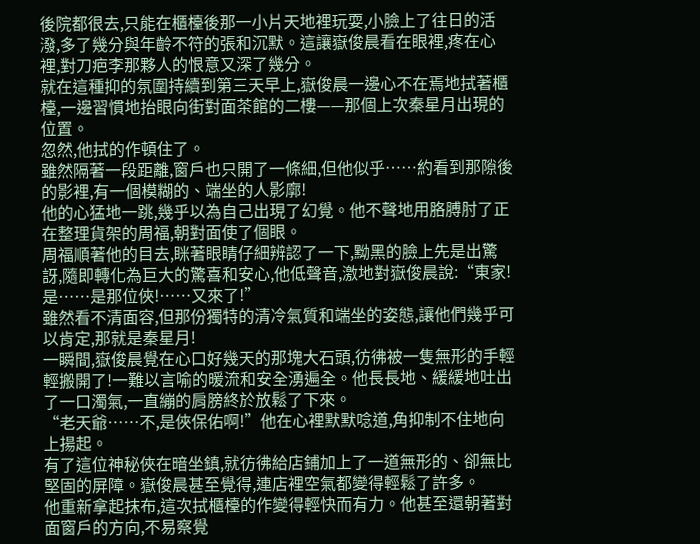後院都很去,只能在櫃檯後那一小片天地裡玩耍,小臉上了往日的活潑,多了幾分與年齡不符的張和沉默。這讓嶽俊晨看在眼裡,疼在心裡,對刀疤李那夥人的恨意又深了幾分。
就在這種抑的氛圍持續到第三天早上,嶽俊晨一邊心不在焉地拭著櫃檯,一邊習慣地抬眼向街對面茶館的二樓——那個上次秦星月出現的位置。
忽然,他拭的作頓住了。
雖然隔著一段距離,窗戶也只開了一條細,但他似乎……約看到那隙後的影裡,有一個模糊的、端坐的人影廓!
他的心猛地一跳,幾乎以為自己出現了幻覺。他不聲地用胳膊肘了正在整理貨架的周福,朝對面使了個眼。
周福順著他的目去,眯著眼睛仔細辨認了一下,黝黑的臉上先是出驚訝,隨即轉化為巨大的驚喜和安心,他低聲音,激地對嶽俊晨說:“東家!是……是那位俠!……又來了!”
雖然看不清面容,但那份獨特的清冷氣質和端坐的姿態,讓他們幾乎可以肯定,那就是秦星月!
一瞬間,嶽俊晨覺在心口好幾天的那塊大石頭,彷彿被一隻無形的手輕輕搬開了!一難以言喻的暖流和安全湧遍全。他長長地、緩緩地吐出了一口濁氣,一直繃的肩膀終於放鬆了下來。
“老天爺……不,是俠保佑啊!”他在心裡默默唸道,角抑制不住地向上揚起。
有了這位神秘俠在暗坐鎮,就彷彿給店鋪加上了一道無形的、卻無比堅固的屏障。嶽俊晨甚至覺得,連店裡空氣都變得輕鬆了許多。
他重新拿起抹布,這次拭櫃檯的作變得輕快而有力。他甚至還朝著對面窗戶的方向,不易察覺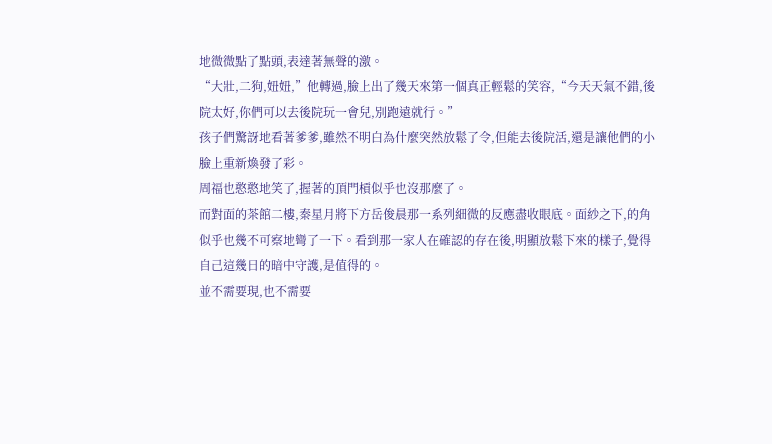地微微點了點頭,表達著無聲的激。
“大壯,二狗,妞妞,”他轉過,臉上出了幾天來第一個真正輕鬆的笑容,“今天天氣不錯,後院太好,你們可以去後院玩一會兒,別跑遠就行。”
孩子們驚訝地看著爹爹,雖然不明白為什麼突然放鬆了令,但能去後院活,還是讓他們的小臉上重新煥發了彩。
周福也憨憨地笑了,握著的頂門槓似乎也沒那麼了。
而對面的茶館二樓,秦星月將下方岳俊晨那一系列細微的反應盡收眼底。面紗之下,的角似乎也幾不可察地彎了一下。看到那一家人在確認的存在後,明顯放鬆下來的樣子,覺得自己這幾日的暗中守護,是值得的。
並不需要現,也不需要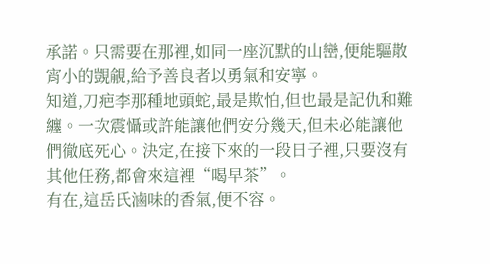承諾。只需要在那裡,如同一座沉默的山巒,便能驅散宵小的覬覦,給予善良者以勇氣和安寧。
知道,刀疤李那種地頭蛇,最是欺怕,但也最是記仇和難纏。一次震懾或許能讓他們安分幾天,但未必能讓他們徹底死心。決定,在接下來的一段日子裡,只要沒有其他任務,都會來這裡“喝早茶”。
有在,這岳氏滷味的香氣,便不容。